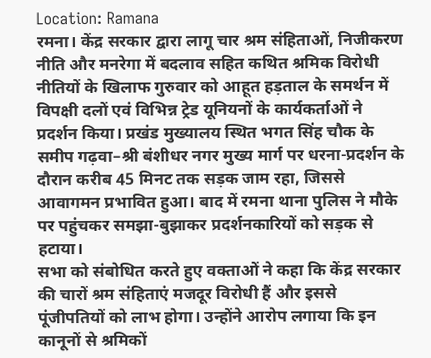Location: Ramana
रमना। केंद्र सरकार द्वारा लागू चार श्रम संहिताओं, निजीकरण नीति और मनरेगा में बदलाव सहित कथित श्रमिक विरोधी नीतियों के खिलाफ गुरुवार को आहूत हड़ताल के समर्थन में विपक्षी दलों एवं विभिन्न ट्रेड यूनियनों के कार्यकर्ताओं ने प्रदर्शन किया। प्रखंड मुख्यालय स्थित भगत सिंह चौक के समीप गढ़वा–श्री बंशीधर नगर मुख्य मार्ग पर धरना-प्रदर्शन के दौरान करीब 45 मिनट तक सड़क जाम रहा, जिससे आवागमन प्रभावित हुआ। बाद में रमना थाना पुलिस ने मौके पर पहुंचकर समझा-बुझाकर प्रदर्शनकारियों को सड़क से हटाया।
सभा को संबोधित करते हुए वक्ताओं ने कहा कि केंद्र सरकार की चारों श्रम संहिताएं मजदूर विरोधी हैं और इससे पूंजीपतियों को लाभ होगा। उन्होंने आरोप लगाया कि इन कानूनों से श्रमिकों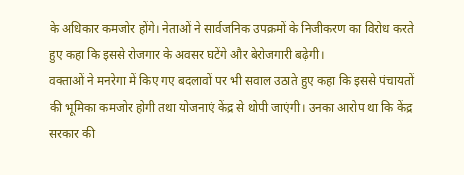के अधिकार कमजोर होंगे। नेताओं ने सार्वजनिक उपक्रमों के निजीकरण का विरोध करते हुए कहा कि इससे रोजगार के अवसर घटेंगे और बेरोजगारी बढ़ेगी।
वक्ताओं ने मनरेगा में किए गए बदलावों पर भी सवाल उठाते हुए कहा कि इससे पंचायतों की भूमिका कमजोर होगी तथा योजनाएं केंद्र से थोपी जाएंगी। उनका आरोप था कि केंद्र सरकार की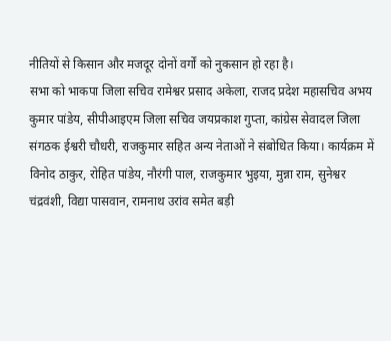नीतियों से किसान और मजदूर दोनों वर्गों को नुकसान हो रहा है।
सभा को भाकपा जिला सचिव रामेश्वर प्रसाद अकेला, राजद प्रदेश महासचिव अभय कुमार पांडेय, सीपीआइएम जिला सचिव जयप्रकाश गुप्ता, कांग्रेस सेवादल जिला संगठक ईश्वरी चौधरी, राजकुमार सहित अन्य नेताओं ने संबोधित किया। कार्यक्रम में विनोद ठाकुर, रोहित पांडेय, नौरंगी पाल, राजकुमार भुइया, मुन्ना राम, सुनेश्वर चंद्रवंशी, विद्या पासवान, रामनाथ उरांव समेत बड़ी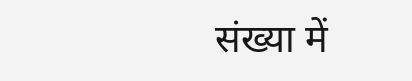संख्या में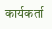कार्यकर्ता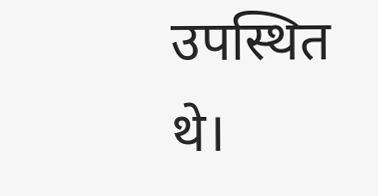उपस्थित थे।